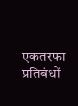एकतरफा प्रतिबंधों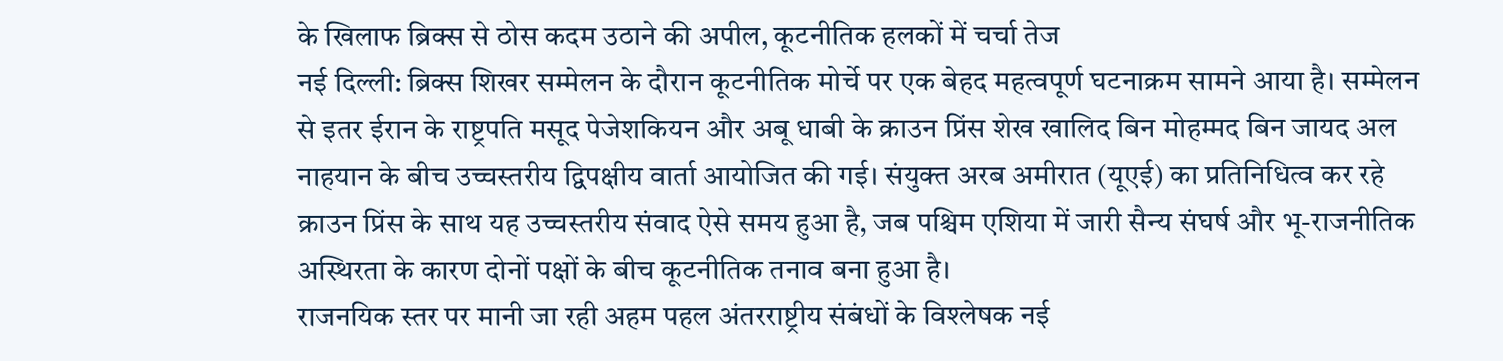के खिलाफ ब्रिक्स से ठोस कदम उठाने की अपील, कूटनीतिक हलकों में चर्चा तेज
नई दिल्ली: ब्रिक्स शिखर सम्मेलन के दौरान कूटनीतिक मोर्चे पर एक बेहद महत्वपूर्ण घटनाक्रम सामने आया है। सम्मेलन से इतर ईरान के राष्ट्रपति मसूद पेजेशकियन और अबू धाबी के क्राउन प्रिंस शेख खालिद बिन मोहम्मद बिन जायद अल नाहयान के बीच उच्चस्तरीय द्विपक्षीय वार्ता आयोजित की गई। संयुक्त अरब अमीरात (यूएई) का प्रतिनिधित्व कर रहे क्राउन प्रिंस के साथ यह उच्चस्तरीय संवाद ऐसे समय हुआ है, जब पश्चिम एशिया में जारी सैन्य संघर्ष और भू-राजनीतिक अस्थिरता के कारण दोनों पक्षों के बीच कूटनीतिक तनाव बना हुआ है।
राजनयिक स्तर पर मानी जा रही अहम पहल अंतरराष्ट्रीय संबंधों के विश्लेषक नई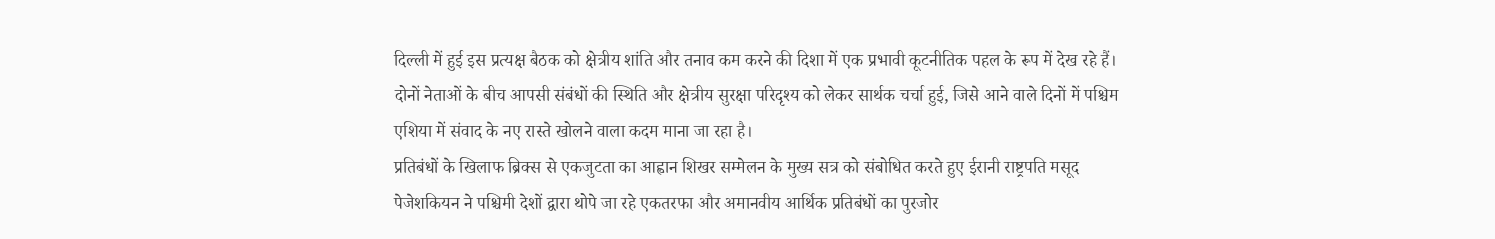दिल्ली में हुई इस प्रत्यक्ष बैठक को क्षेत्रीय शांति और तनाव कम करने की दिशा में एक प्रभावी कूटनीतिक पहल के रूप में देख रहे हैं। दोनों नेताओं के बीच आपसी संबंधों की स्थिति और क्षेत्रीय सुरक्षा परिदृश्य को लेकर सार्थक चर्चा हुई, जिसे आने वाले दिनों में पश्चिम एशिया में संवाद के नए रास्ते खोलने वाला कदम माना जा रहा है।
प्रतिबंधों के खिलाफ ब्रिक्स से एकजुटता का आह्वान शिखर सम्मेलन के मुख्य सत्र को संबोधित करते हुए ईरानी राष्ट्रपति मसूद पेजेशकियन ने पश्चिमी देशों द्वारा थोपे जा रहे एकतरफा और अमानवीय आर्थिक प्रतिबंधों का पुरजोर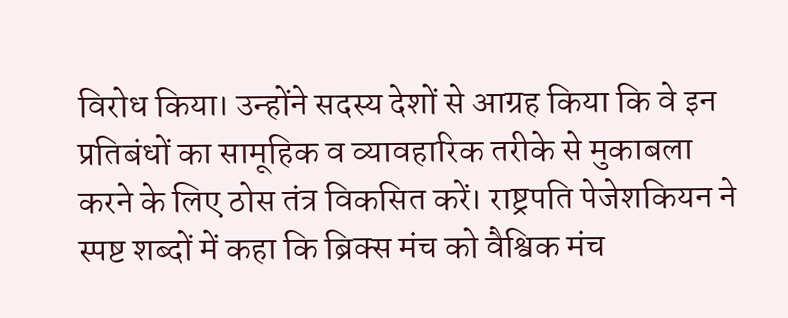विरोध किया। उन्होंने सदस्य देशों से आग्रह किया कि वे इन प्रतिबंधों का सामूहिक व व्यावहारिक तरीके से मुकाबला करने के लिए ठोस तंत्र विकसित करें। राष्ट्रपति पेजेशकियन ने स्पष्ट शब्दों में कहा कि ब्रिक्स मंच को वैश्विक मंच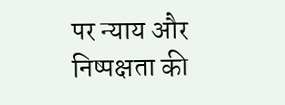पर न्याय और निष्पक्षता की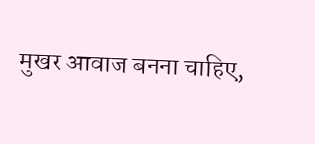मुखर आवाज बनना चाहिए,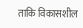ताकि विकासशील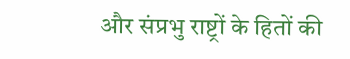और संप्रभु राष्ट्रों के हितों की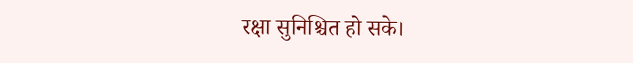रक्षा सुनिश्चित हो सके।